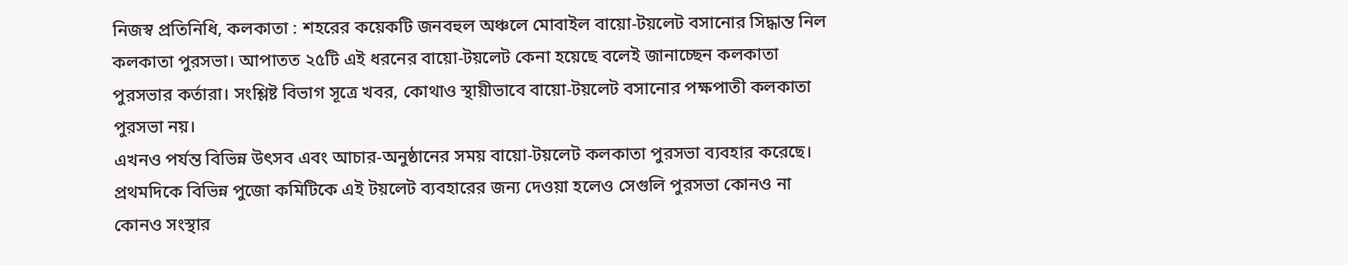নিজস্ব প্রতিনিধি, কলকাতা : শহরের কয়েকটি জনবহুল অঞ্চলে মোবাইল বায়ো-টয়লেট বসানোর সিদ্ধান্ত নিল কলকাতা পুরসভা। আপাতত ২৫টি এই ধরনের বায়ো-টয়লেট কেনা হয়েছে বলেই জানাচ্ছেন কলকাতা পুরসভার কর্তারা। সংশ্লিষ্ট বিভাগ সূত্রে খবর, কোথাও স্থায়ীভাবে বায়ো-টয়লেট বসানোর পক্ষপাতী কলকাতা পুরসভা নয়।
এখনও পর্যন্ত বিভিন্ন উৎসব এবং আচার-অনুষ্ঠানের সময় বায়ো-টয়লেট কলকাতা পুরসভা ব্যবহার করেছে। প্রথমদিকে বিভিন্ন পুজো কমিটিকে এই টয়লেট ব্যবহারের জন্য দেওয়া হলেও সেগুলি পুরসভা কোনও না কোনও সংস্থার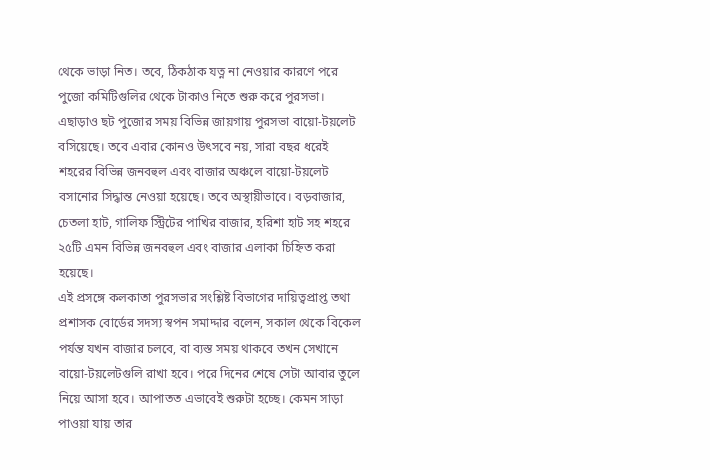থেকে ভাড়া নিত। তবে, ঠিকঠাক যত্ন না নেওয়ার কারণে পরে পুজো কমিটিগুলির থেকে টাকাও নিতে শুরু করে পুরসভা।
এছাড়াও ছট পুজোর সময় বিভিন্ন জায়গায় পুরসভা বায়ো-টয়লেট বসিয়েছে। তবে এবার কোনও উৎসবে নয়, সারা বছর ধরেই শহরের বিভিন্ন জনবহুল এবং বাজার অঞ্চলে বায়ো-টয়লেট বসানোর সিদ্ধান্ত নেওয়া হয়েছে। তবে অস্থায়ীভাবে। বড়বাজার, চেতলা হাট, গালিফ স্ট্রিটের পাখির বাজার, হরিশা হাট সহ শহরে ২৫টি এমন বিভিন্ন জনবহুল এবং বাজার এলাকা চিহ্নিত করা হয়েছে।
এই প্রসঙ্গে কলকাতা পুরসভার সংশ্লিষ্ট বিভাগের দায়িত্বপ্রাপ্ত তথা প্রশাসক বোর্ডের সদস্য স্বপন সমাদ্দার বলেন, সকাল থেকে বিকেল পর্যন্ত যখন বাজার চলবে, বা ব্যস্ত সময় থাকবে তখন সেখানে বায়ো-টয়লেটগুলি রাখা হবে। পরে দিনের শেষে সেটা আবার তুলে নিয়ে আসা হবে। আপাতত এভাবেই শুরুটা হচ্ছে। কেমন সাড়া পাওয়া যায় তার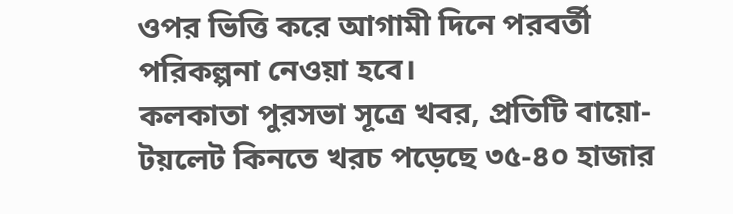ওপর ভিত্তি করে আগামী দিনে পরবর্তী পরিকল্পনা নেওয়া হবে।
কলকাতা পুরসভা সূত্রে খবর, প্রতিটি বায়ো-টয়লেট কিনতে খরচ পড়েছে ৩৫-৪০ হাজার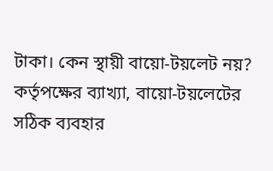টাকা। কেন স্থায়ী বায়ো-টয়লেট নয়? কর্তৃপক্ষের ব্যাখ্যা, বায়ো-টয়লেটের সঠিক ব্যবহার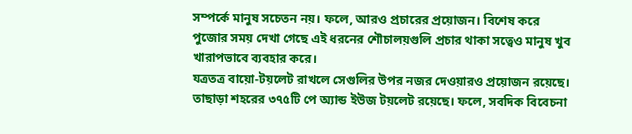সম্পর্কে মানুষ সচেতন নয়। ফলে, আরও প্রচারের প্রয়োজন। বিশেষ করে পুজোর সময় দেখা গেছে এই ধরনের শৌচালয়গুলি প্রচার থাকা সত্বেও মানুষ খুব খারাপভাবে ব্যবহার করে।
যত্রতত্র বায়ো-টয়লেট রাখলে সেগুলির উপর নজর দেওয়ারও প্রয়োজন রয়েছে। তাছাড়া শহরের ৩৭৫টি পে অ্যান্ড ইউজ টয়লেট রয়েছে। ফলে, সবদিক বিবেচনা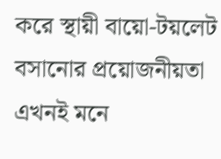করে স্থায়ী বায়ো-টয়লেট বসানোর প্রয়োজনীয়তা এখনই মনে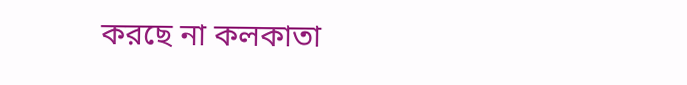করছে না কলকাতা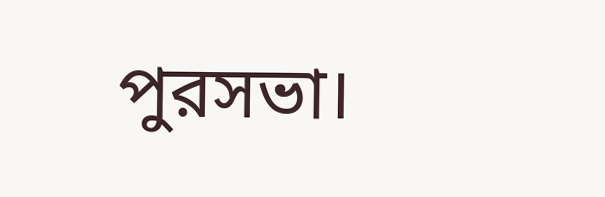পুরসভা।